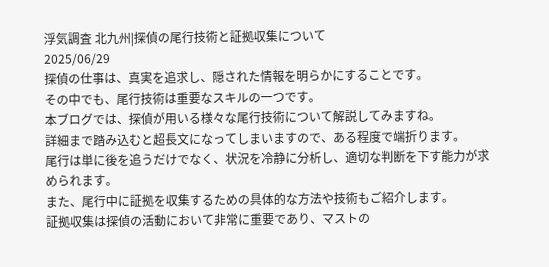浮気調査 北九州|探偵の尾行技術と証拠収集について
2025/06/29
探偵の仕事は、真実を追求し、隠された情報を明らかにすることです。
その中でも、尾行技術は重要なスキルの一つです。
本ブログでは、探偵が用いる様々な尾行技術について解説してみますね。
詳細まで踏み込むと超長文になってしまいますので、ある程度で端折ります。
尾行は単に後を追うだけでなく、状況を冷静に分析し、適切な判断を下す能力が求められます。
また、尾行中に証拠を収集するための具体的な方法や技術もご紹介します。
証拠収集は探偵の活動において非常に重要であり、マストの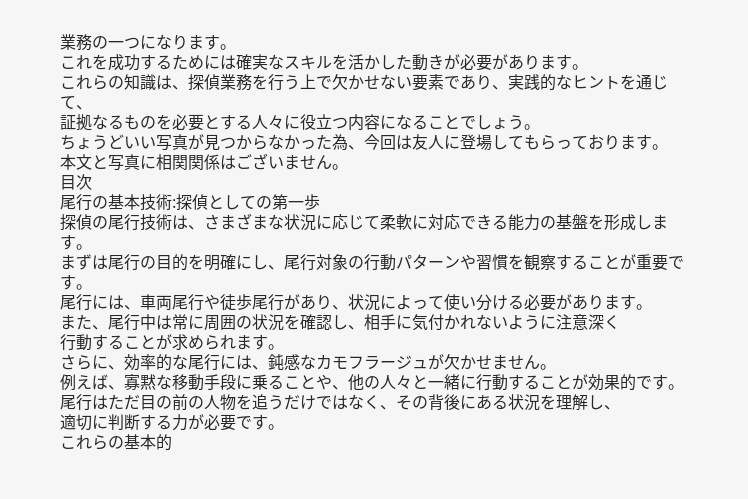業務の一つになります。
これを成功するためには確実なスキルを活かした動きが必要があります。
これらの知識は、探偵業務を行う上で欠かせない要素であり、実践的なヒントを通じて、
証拠なるものを必要とする人々に役立つ内容になることでしょう。
ちょうどいい写真が見つからなかった為、今回は友人に登場してもらっております。
本文と写真に相関関係はございません。
目次
尾行の基本技術:探偵としての第一歩
探偵の尾行技術は、さまざまな状況に応じて柔軟に対応できる能力の基盤を形成します。
まずは尾行の目的を明確にし、尾行対象の行動パターンや習慣を観察することが重要です。
尾行には、車両尾行や徒歩尾行があり、状況によって使い分ける必要があります。
また、尾行中は常に周囲の状況を確認し、相手に気付かれないように注意深く
行動することが求められます。
さらに、効率的な尾行には、鈍感なカモフラージュが欠かせません。
例えば、寡黙な移動手段に乗ることや、他の人々と一緒に行動することが効果的です。
尾行はただ目の前の人物を追うだけではなく、その背後にある状況を理解し、
適切に判断する力が必要です。
これらの基本的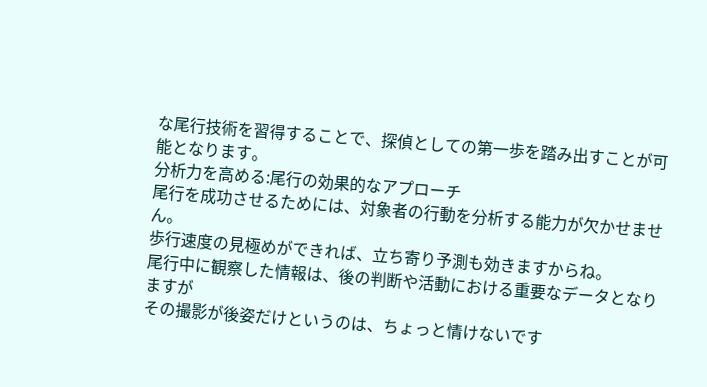な尾行技術を習得することで、探偵としての第一歩を踏み出すことが可能となります。
分析力を高める:尾行の効果的なアプローチ
尾行を成功させるためには、対象者の行動を分析する能力が欠かせません。
歩行速度の見極めができれば、立ち寄り予測も効きますからね。
尾行中に観察した情報は、後の判断や活動における重要なデータとなりますが
その撮影が後姿だけというのは、ちょっと情けないです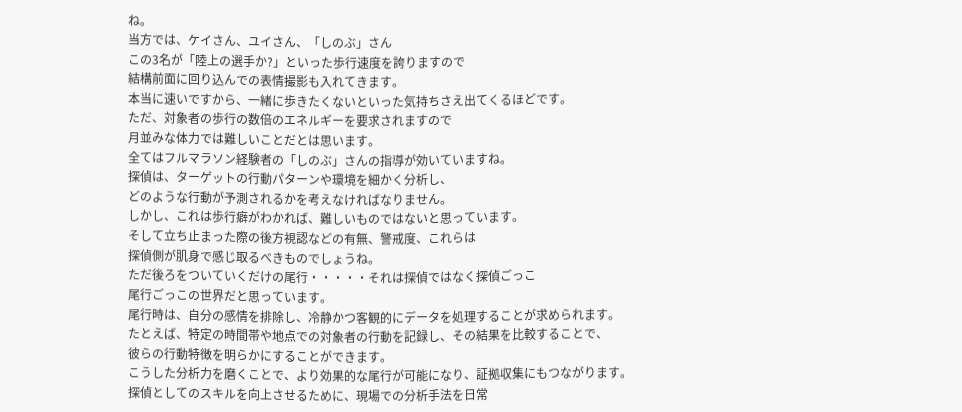ね。
当方では、ケイさん、ユイさん、「しのぶ」さん
この3名が「陸上の選手か?」といった歩行速度を誇りますので
結構前面に回り込んでの表情撮影も入れてきます。
本当に速いですから、一緒に歩きたくないといった気持ちさえ出てくるほどです。
ただ、対象者の歩行の数倍のエネルギーを要求されますので
月並みな体力では難しいことだとは思います。
全てはフルマラソン経験者の「しのぶ」さんの指導が効いていますね。
探偵は、ターゲットの行動パターンや環境を細かく分析し、
どのような行動が予測されるかを考えなければなりません。
しかし、これは歩行癖がわかれば、難しいものではないと思っています。
そして立ち止まった際の後方視認などの有無、警戒度、これらは
探偵側が肌身で感じ取るべきものでしょうね。
ただ後ろをついていくだけの尾行・・・・・それは探偵ではなく探偵ごっこ
尾行ごっこの世界だと思っています。
尾行時は、自分の感情を排除し、冷静かつ客観的にデータを処理することが求められます。
たとえば、特定の時間帯や地点での対象者の行動を記録し、その結果を比較することで、
彼らの行動特徴を明らかにすることができます。
こうした分析力を磨くことで、より効果的な尾行が可能になり、証拠収集にもつながります。
探偵としてのスキルを向上させるために、現場での分析手法を日常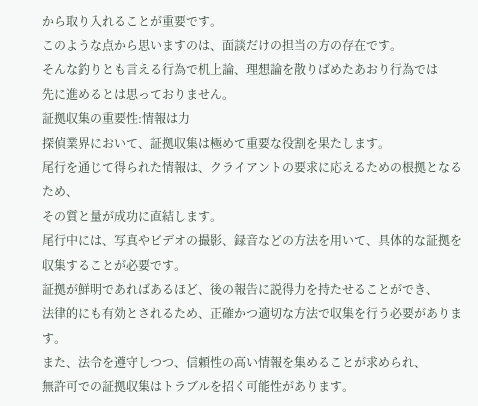から取り入れることが重要です。
このような点から思いますのは、面談だけの担当の方の存在です。
そんな釣りとも言える行為で机上論、理想論を散りばめたあおり行為では
先に進めるとは思っておりません。
証拠収集の重要性:情報は力
探偵業界において、証拠収集は極めて重要な役割を果たします。
尾行を通じて得られた情報は、クライアントの要求に応えるための根拠となるため、
その質と量が成功に直結します。
尾行中には、写真やビデオの撮影、録音などの方法を用いて、具体的な証拠を収集することが必要です。
証拠が鮮明であればあるほど、後の報告に説得力を持たせることができ、
法律的にも有効とされるため、正確かつ適切な方法で収集を行う必要があります。
また、法令を遵守しつつ、信頼性の高い情報を集めることが求められ、
無許可での証拠収集はトラブルを招く可能性があります。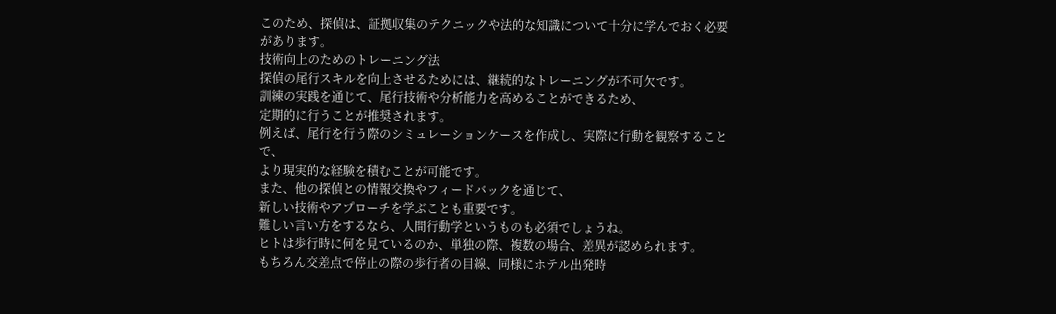このため、探偵は、証拠収集のテクニックや法的な知識について十分に学んでおく必要があります。
技術向上のためのトレーニング法
探偵の尾行スキルを向上させるためには、継続的なトレーニングが不可欠です。
訓練の実践を通じて、尾行技術や分析能力を高めることができるため、
定期的に行うことが推奨されます。
例えば、尾行を行う際のシミュレーションケースを作成し、実際に行動を観察することで、
より現実的な経験を積むことが可能です。
また、他の探偵との情報交換やフィードバックを通じて、
新しい技術やアプローチを学ぶことも重要です。
難しい言い方をするなら、人間行動学というものも必須でしょうね。
ヒトは歩行時に何を見ているのか、単独の際、複数の場合、差異が認められます。
もちろん交差点で停止の際の歩行者の目線、同様にホテル出発時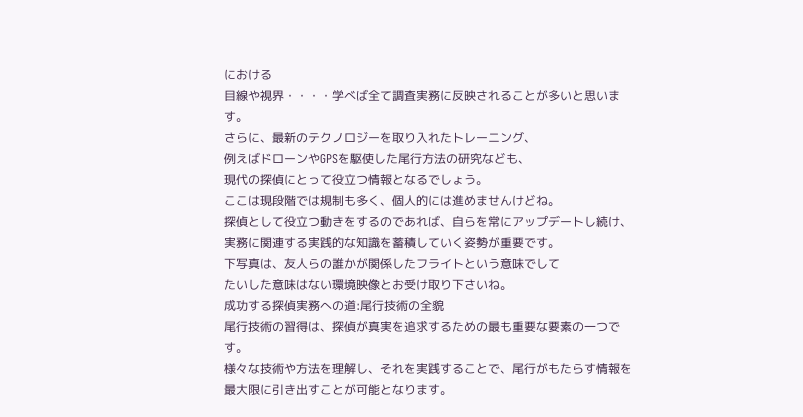における
目線や視界・・・・学べば全て調査実務に反映されることが多いと思います。
さらに、最新のテクノロジーを取り入れたトレーニング、
例えばドローンやGPSを駆使した尾行方法の研究なども、
現代の探偵にとって役立つ情報となるでしょう。
ここは現段階では規制も多く、個人的には進めませんけどね。
探偵として役立つ動きをするのであれば、自らを常にアップデートし続け、
実務に関連する実践的な知識を蓄積していく姿勢が重要です。
下写真は、友人らの誰かが関係したフライトという意味でして
たいした意味はない環境映像とお受け取り下さいね。
成功する探偵実務への道:尾行技術の全貌
尾行技術の習得は、探偵が真実を追求するための最も重要な要素の一つです。
様々な技術や方法を理解し、それを実践することで、尾行がもたらす情報を
最大限に引き出すことが可能となります。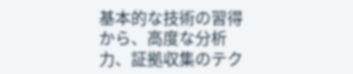基本的な技術の習得から、高度な分析力、証拠収集のテク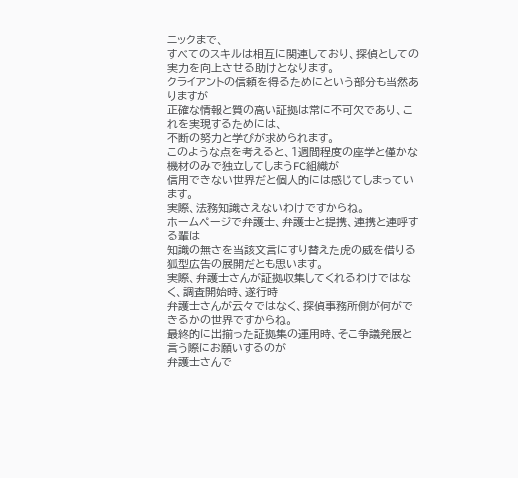ニックまで、
すべてのスキルは相互に関連しており、探偵としての実力を向上させる助けとなります。
クライアントの信頼を得るためにという部分も当然ありますが
正確な情報と質の高い証拠は常に不可欠であり、これを実現するためには、
不断の努力と学びが求められます。
このような点を考えると、1週間程度の座学と僅かな機材のみで独立してしまうFC組織が
信用できない世界だと個人的には感じてしまっています。
実際、法務知識さえないわけですからね。
ホームページで弁護士、弁護士と提携、連携と連呼する輩は
知識の無さを当該文言にすり替えた虎の威を借りる狐型広告の展開だとも思います。
実際、弁護士さんが証拠収集してくれるわけではなく、調査開始時、遂行時
弁護士さんが云々ではなく、探偵事務所側が何ができるかの世界ですからね。
最終的に出揃った証拠集の運用時、そこ争議発展と言う際にお願いするのが
弁護士さんで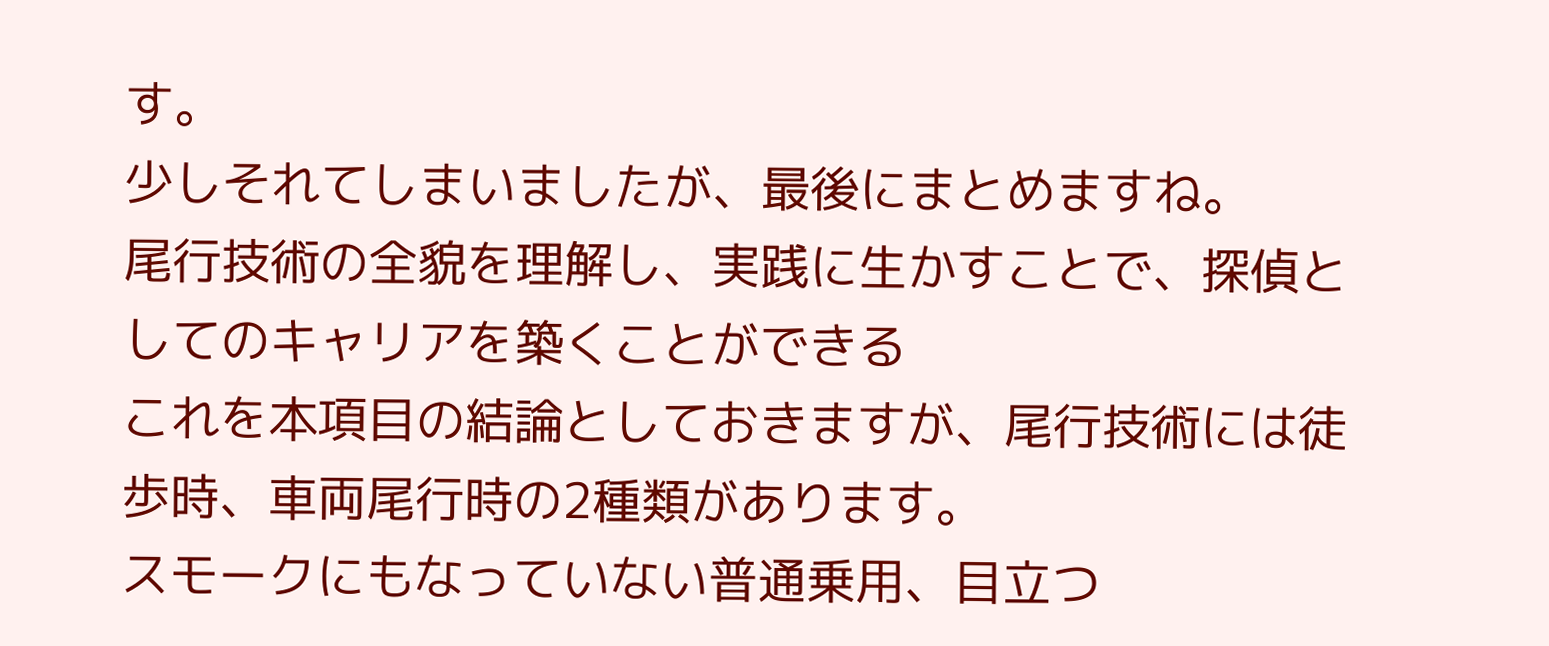す。
少しそれてしまいましたが、最後にまとめますね。
尾行技術の全貌を理解し、実践に生かすことで、探偵としてのキャリアを築くことができる
これを本項目の結論としておきますが、尾行技術には徒歩時、車両尾行時の2種類があります。
スモークにもなっていない普通乗用、目立つ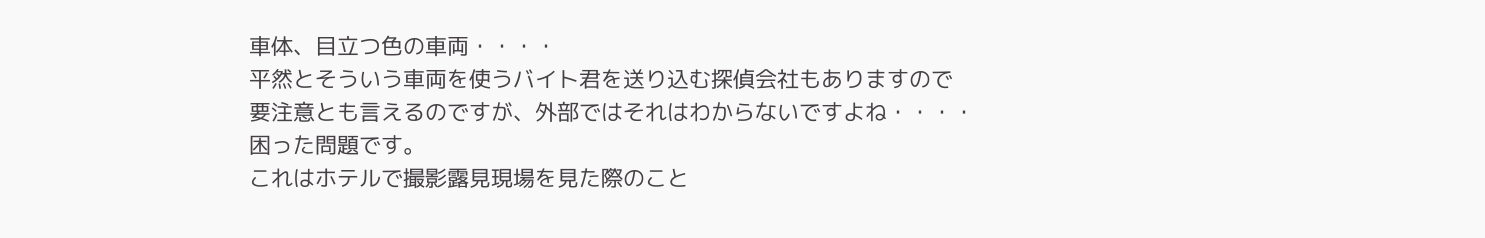車体、目立つ色の車両・・・・
平然とそういう車両を使うバイト君を送り込む探偵会社もありますので
要注意とも言えるのですが、外部ではそれはわからないですよね・・・・
困った問題です。
これはホテルで撮影露見現場を見た際のこと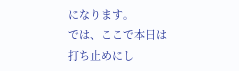になります。
では、ここで本日は打ち止めにし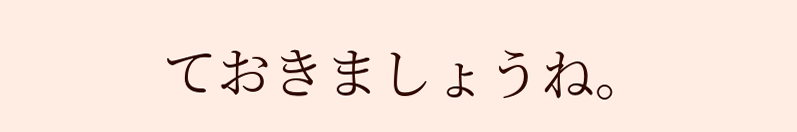ておきましょうね。